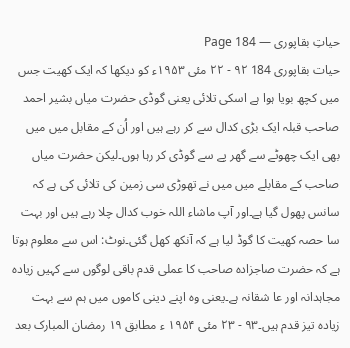حیاتِ بقاپوری — Page 184
حیات بقاپوری 184 ۹۲ - ۲۲ مئی ۱۹۵۳ء کو دیکھا کہ ایک کھیت جس میں کچھ بویا ہوا ہے اسکی تلائی یعنی گوڈی حضرت میاں بشیر احمد صاحب قبلہ ایک بڑی کدال سے کر رہے ہیں اور اُن کے مقابل میں میں بھی ایک چھوٹے سے گھر پے سے گوڈی کر رہا ہوں۔لیکن حضرت میاں صاحب کے مقابلے میں میں نے تھوڑی سی زمین کی تلائی کی ہے کہ سانس پھول گیا ہے۔اور آپ ماشاء اللہ خوب کدال چلا رہے ہیں اور بہت سا حصہ کھیت کا گوڈ لیا ہے کہ آنکھ کھل گئی۔نوٹ: اس سے معلوم ہوتا ہے کہ حضرت صاجزادہ صاحب کا عملی قدم باقی لوگوں سے کہیں زیادہ مجاہدانہ اور عا شقانہ ہے۔یعنی وہ اپنے دینی کاموں میں ہم سے بہت زیادہ تیز قدم ہیں۔۹۳ - ۲۳ مئی ۱۹۵۴ ء مطابق ۱۹ رمضان المبارک بعد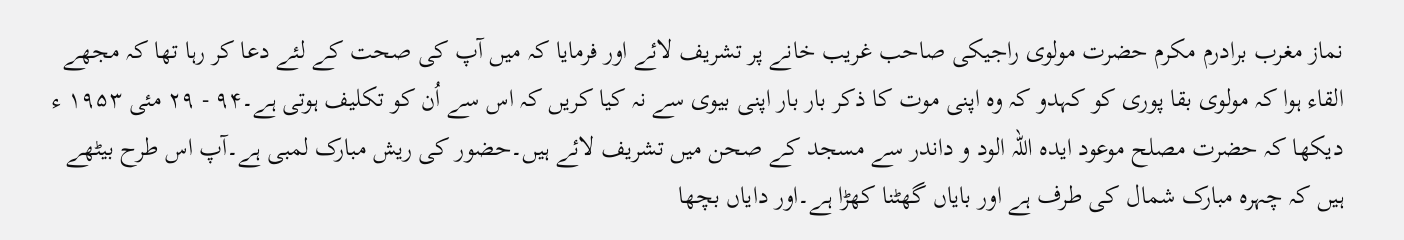نماز مغرب برادرم مکرم حضرت مولوی راجیکی صاحب غریب خانے پر تشریف لائے اور فرمایا کہ میں آپ کی صحت کے لئے دعا کر رہا تھا کہ مجھے القاء ہوا کہ مولوی بقا پوری کو کہدو کہ وہ اپنی موت کا ذکر بار بار اپنی بیوی سے نہ کیا کریں کہ اس سے اُن کو تکلیف ہوتی ہے۔۹۴ - ۲۹ مئی ۱۹۵۳ ء دیکھا کہ حضرت مصلح موعود ایدہ اللہ الود و داندر سے مسجد کے صحن میں تشریف لائے ہیں۔حضور کی ریش مبارک لمبی ہے۔آپ اس طرح بیٹھے ہیں کہ چہرہ مبارک شمال کی طرف ہے اور بایاں گھٹنا کھڑا ہے۔اور دایاں بچھا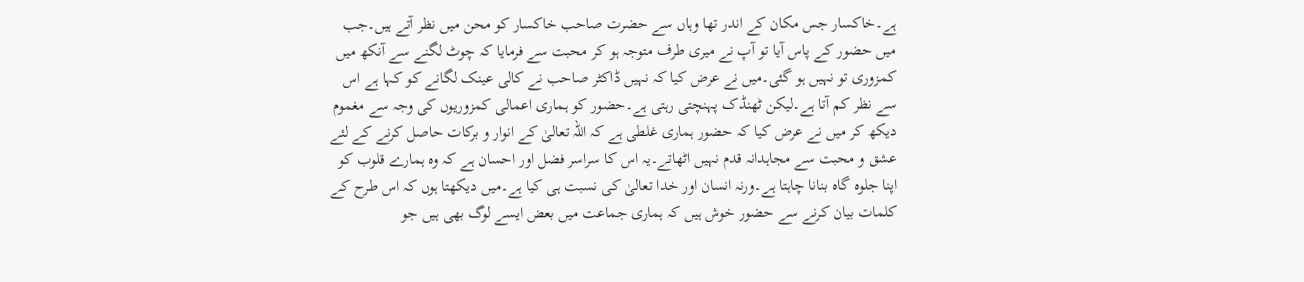ہے۔خاکسار جس مکان کے اندر تھا وہاں سے حضرت صاحب خاکسار کو محن میں نظر آتے ہیں۔جب میں حضور کے پاس آیا تو آپ نے میری طرف متوجہ ہو کر محبت سے فرمایا کہ چوٹ لگنے سے آنکھ میں کمزوری تو نہیں ہو گئی۔میں نے عرض کیا کہ نہیں ڈاکٹر صاحب نے کالی عینک لگانے کو کہا ہے اس سے نظر کم آتا ہے۔لیکن ٹھنڈک پہنچتی رہتی ہے۔حضور کو ہماری اعمالی کمزوریوں کی وجہ سے مغموم دیکھ کر میں نے عرض کیا کہ حضور ہماری غلطی ہے کہ اللہ تعالیٰ کے انوار و برکات حاصل کرنے کے لئے عشق و محبت سے مجاہدانہ قدم نہیں اٹھاتے۔یہ اس کا سراسر فضل اور احسان ہے کہ وہ ہمارے قلوب کو اپنا جلوہ گاہ بنانا چاہتا ہے۔ورنہ انسان اور خدا تعالیٰ کی نسبت ہی کیا ہے۔میں دیکھتا ہوں کہ اس طرح کے کلمات بیان کرنے سے حضور خوش ہیں کہ ہماری جماعت میں بعض ایسے لوگ بھی ہیں جو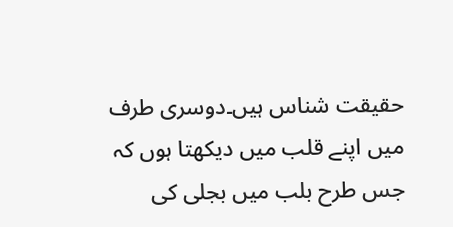حقیقت شناس ہیں۔دوسری طرف میں اپنے قلب میں دیکھتا ہوں کہ جس طرح بلب میں بجلی کی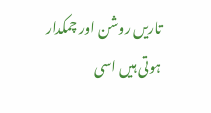تاریں روشن اور چمکدار ہوتی ہیں اسی